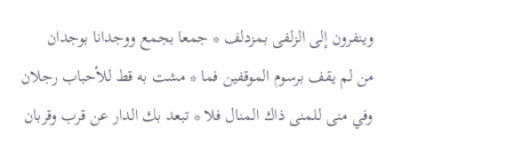وينفرون إلى الزلفى بمزدلف * جمعا بجمع ووجدانا بوجدان
من لم يقف برسوم الموقفين فما * مشت به قط للأحباب رجلان
وفي منى للمنى ذاك المنال فلا * تبعد بك الدار عن قرب وقربان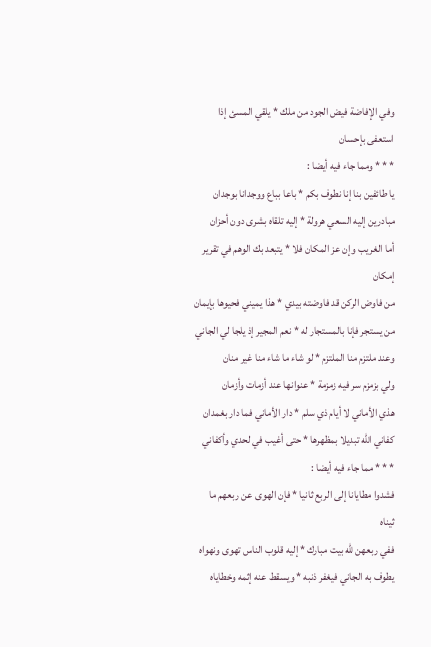وفي الإفاضة فيض الجود من ملك * يلقي المسئ إذا استعفى بإحسان
* * * ومما جاء فيه أيضا :
يا طائفين بنا إنا نطوف بكم * باعا بباع ووجدانا بوجدان
مبادرين إليه السعي هرولة * إليه تلقاه بشرى دون أحزان
أما الغريب وإن عز المكان فلا * يتبعد بك الوهم في تقرير إمكان
من فاوض الركن قد فاوضته بيدي * هذا يميني فحيوها بإيمان
من يستجر فإنا بالمستجار له * نعم المجير إذ يلجا لي الجاني
وعند ملتزم منا الملتزم * لو شاء ما شاء منا غير منان
ولي بزمزم سر فيه زمزمة * عنوانها عند أزمات وأزمان
هذي الأماني لا أيام ذي سلم * دار الأماني فما دار بغمدان
كفاني اللّه تبديلا بمظهرها * حتى أغيب في لحدي وأكفاني
* * * مما جاء فيه أيضا :
فشدوا مطايانا إلى الربع ثانيا * فإن الهوى عن ربعهم ما ثيناه
ففي ربعهن للّه بيت مبارك * إليه قلوب الناس تهوى ونهواه
يطوف به الجاني فيغفر ذنبه * ويسقط عنه إثمه وخطاياه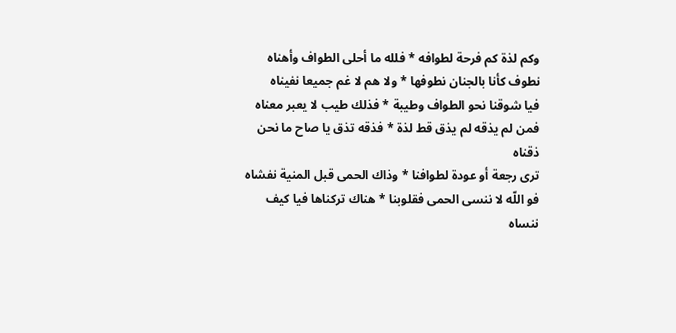وكم لذة كم فرحة لطوافه * فلله ما أحلى الطواف وأهناه
نطوف كأنا بالجنان نطوفها * ولا هم لا غم جميعا نفيناه
فيا شوقنا نحو الطواف وطيبة * فذلك طيب لا يعبر معناه
فمن لم يذقه لم يذق قط لذة * فذقه تذق يا صاح ما نحن ذقناه
ترى رجعة أو عودة لطوافنا * وذاك الحمى قبل المنية نفشاه
فو اللّه لا ننسى الحمى فقلوبنا * هناك تركناها فيا كيف ننساه